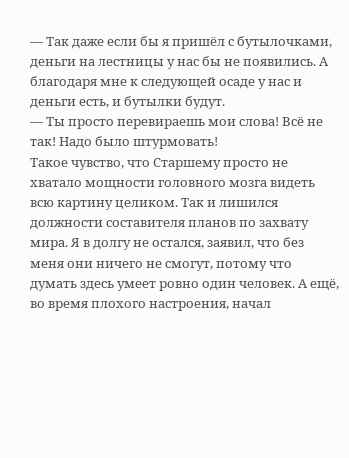— Так даже если бы я пришёл с бутылочками, деньги на лестницы у нас бы не появились. А благодаря мне к следующей осаде у нас и деньги есть, и бутылки будут.
— Ты просто перевираешь мои слова! Всё не так! Надо было штурмовать!
Такое чувство, что Старшему просто не хватало мощности головного мозга видеть всю картину целиком. Так и лишился должности составителя планов по захвату мира. Я в долгу не остался, заявил, что без меня они ничего не смогут, потому что думать здесь умеет ровно один человек. А ещё, во время плохого настроения, начал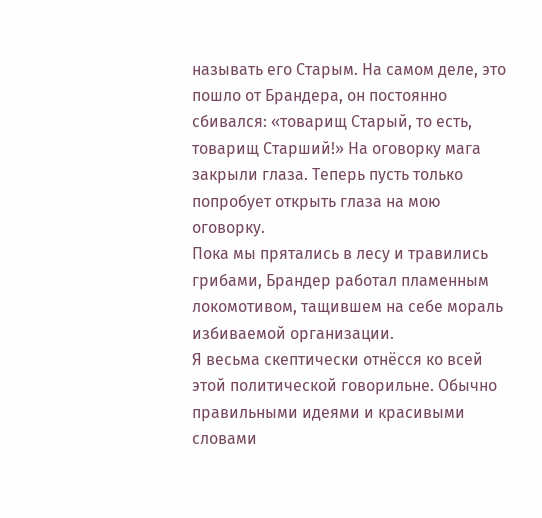называть его Старым. На самом деле, это пошло от Брандера, он постоянно сбивался: «товарищ Старый, то есть, товарищ Старший!» На оговорку мага закрыли глаза. Теперь пусть только попробует открыть глаза на мою оговорку.
Пока мы прятались в лесу и травились грибами, Брандер работал пламенным локомотивом, тащившем на себе мораль избиваемой организации.
Я весьма скептически отнёсся ко всей этой политической говорильне. Обычно правильными идеями и красивыми словами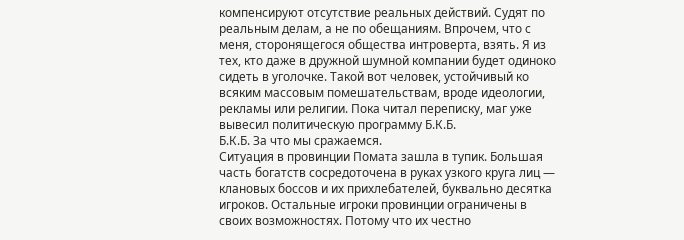компенсируют отсутствие реальных действий. Судят по реальным делам, а не по обещаниям. Впрочем, что с меня, сторонящегося общества интроверта, взять. Я из тех, кто даже в дружной шумной компании будет одиноко сидеть в уголочке. Такой вот человек, устойчивый ко всяким массовым помешательствам, вроде идеологии, рекламы или религии. Пока читал переписку, маг уже вывесил политическую программу Б.К.Б.
Б.К.Б. За что мы сражаемся.
Ситуация в провинции Помата зашла в тупик. Большая часть богатств сосредоточена в руках узкого круга лиц — клановых боссов и их прихлебателей, буквально десятка игроков. Остальные игроки провинции ограничены в своих возможностях. Потому что их честно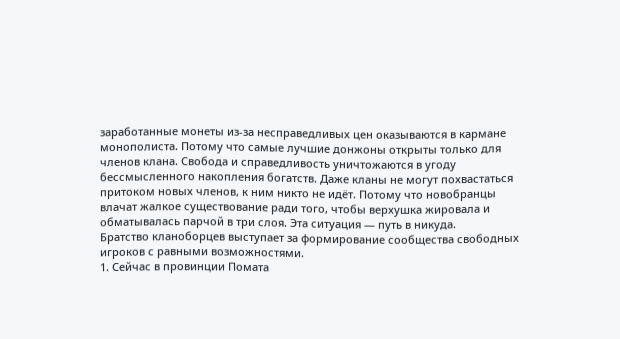заработанные монеты из-за несправедливых цен оказываются в кармане монополиста. Потому что самые лучшие донжоны открыты только для членов клана. Свобода и справедливость уничтожаются в угоду бессмысленного накопления богатств. Даже кланы не могут похвастаться притоком новых членов, к ним никто не идёт. Потому что новобранцы влачат жалкое существование ради того, чтобы верхушка жировала и обматывалась парчой в три слоя. Эта ситуация — путь в никуда.
Братство кланоборцев выступает за формирование сообщества свободных игроков с равными возможностями.
1. Сейчас в провинции Помата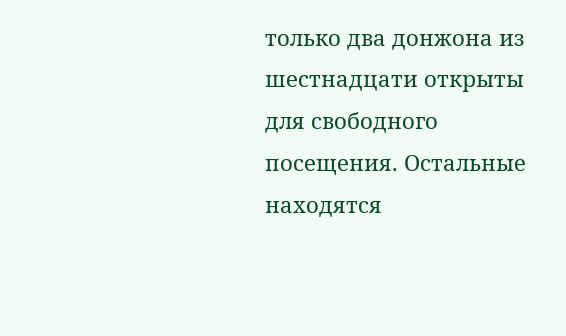только два донжона из шестнадцати открыты для свободного посещения. Остальные находятся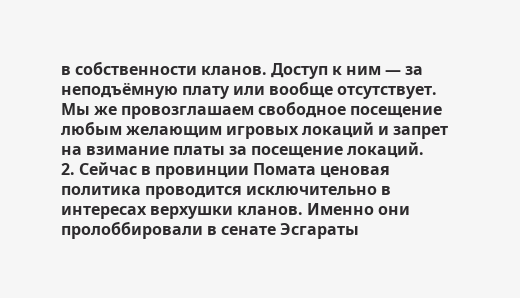в собственности кланов. Доступ к ним — за неподъёмную плату или вообще отсутствует.
Мы же провозглашаем свободное посещение любым желающим игровых локаций и запрет на взимание платы за посещение локаций.
2. Сейчас в провинции Помата ценовая политика проводится исключительно в интересах верхушки кланов. Именно они пролоббировали в сенате Эсгараты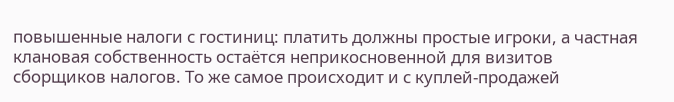повышенные налоги с гостиниц: платить должны простые игроки, а частная клановая собственность остаётся неприкосновенной для визитов сборщиков налогов. То же самое происходит и с куплей-продажей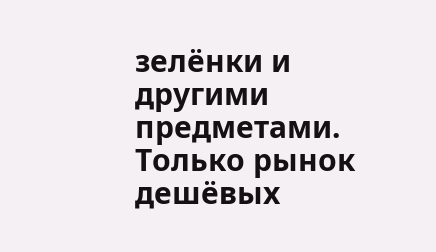зелёнки и другими предметами. Только рынок дешёвых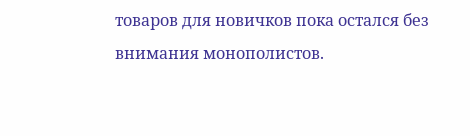товаров для новичков пока остался без внимания монополистов.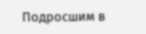Подросшим в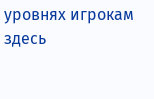уровнях игрокам здесь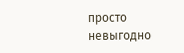просто невыгодно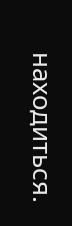находиться.